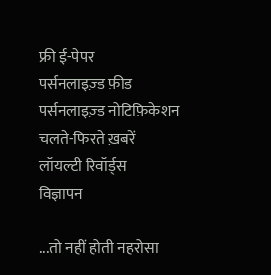फ्री ई-पेपर
पर्सनलाइज़्ड फ़ीड
पर्सनलाइज़्ड नोटिफ़िकेशन
चलते-फिरते ख़बरें
लॉयल्टी रिवॉर्ड्स
विज्ञापन

...तो नहीं होती नहरोसा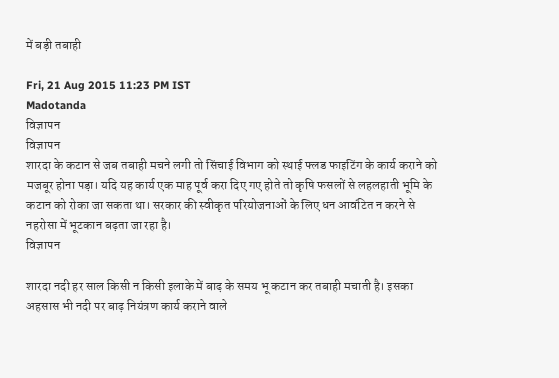में बड़ी तबाही

Fri, 21 Aug 2015 11:23 PM IST
Madotanda
विज्ञापन
विज्ञापन
शारदा के कटान से जब तबाही मचने लगी तो सिंचाई विभाग को स्थाई फ्लड फाइटिंग के कार्य कराने को मजबूर होना पड़ा। यदि यह कार्य एक माह पूर्व करा दिए गए होते तो कृषि फसलों से लहलहाती भूमि के कटान को रोका जा सकता था। सरकार की स्वीकृत परियोजनाओं के लिए धन आवंटित न करने से नहरोसा में भूटकान बढ़ता जा रहा है।
विज्ञापन

शारदा नदी हर साल किसी न किसी इलाके में बाढ़ के समय भू कटान कर तबाही मचाती है। इसका अहसास भी नदी पर बाढ़ नियंत्रण कार्य कराने वाले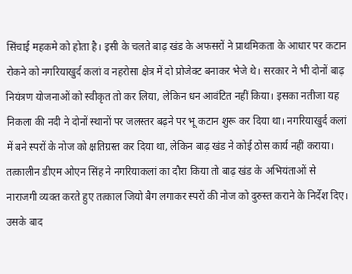सिंचाई महकमे को होता है। इसी के चलते बाढ़ खंड के अफसरों ने प्राथमिकता के आधार पर कटान रोकने को नगरियाखुर्द कलां व नहरोसा क्षेत्र में दो प्रोजेक्ट बनाकर भेजे थे। सरकार ने भी दोनों बाढ़ नियंत्रण योजनाओं को स्वीकृत तो कर लिया, लेकिन धन आवंटित नहीं किया। इसका नतीजा यह निकला की नदी ने दोनों स्थानों पर जलस्तर बढ़ने पर भू कटान शुरू कर दिया था। नगरियाखुर्द कलां में बने स्परों के नोज को क्षतिग्रस्त कर दिया था, लेकिन बाढ़ खंड ने कोई ठोस कार्य नहीं कराया। तत्कालीन डीएम ओएन सिंह ने नगरियाकलां का दौरा किया तो बाढ़ खंड के अभियंताओं से नाराजगी व्यक्त करते हुए तत्काल जियो बैग लगाकर स्परों की नोज को दुरुस्त कराने के निर्देश दिए। उसके बाद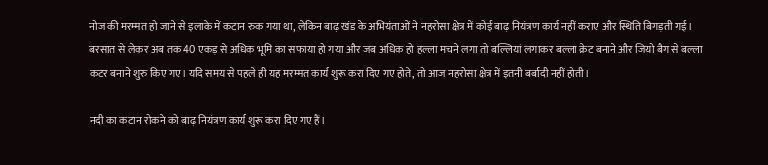नोज की मरम्मत हो जाने से इलाके में कटान रुक गया था, लेकिन बाढ़ खंड के अभियंताओं ने नहरोसा क्षेत्र में कोई बाढ़ नियंत्रण कार्य नहीं कराए और स्थिति बिगड़ती गई। बरसात से लेकर अब तक 40 एकड़ से अधिक भूमि का सफाया हो गया और जब अधिक हो हल्ला मचने लगा तो बल्लियां लगाकर बल्ला क्रेट बनाने और जियो बैग से बल्ला कटर बनाने शुरु किए गए। यदि समय से पहले ही यह मरम्मत कार्य शुरू करा दिए गए होते, तो आज नहरोसा क्षेत्र में इतनी बर्बादी नहीं होती।

नदी का कटान रोकने को बाढ़ नियंत्रण कार्य शुरू करा दिए गए हैं।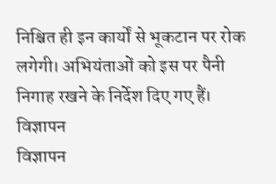निश्चित ही इन कार्यों से भूकटान पर रोक लगेगी। अभियंताओं को इस पर पैनी निगाह रखने के निर्देश दिए गए हैं।
विज्ञापन
विज्ञापन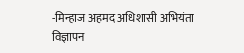-मिन्हाज अहमद अधिशासी अभियंता
विज्ञापन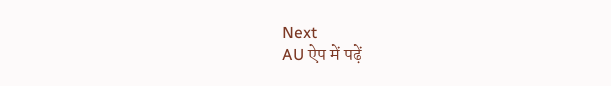Next
AU ऐप में पढ़ें